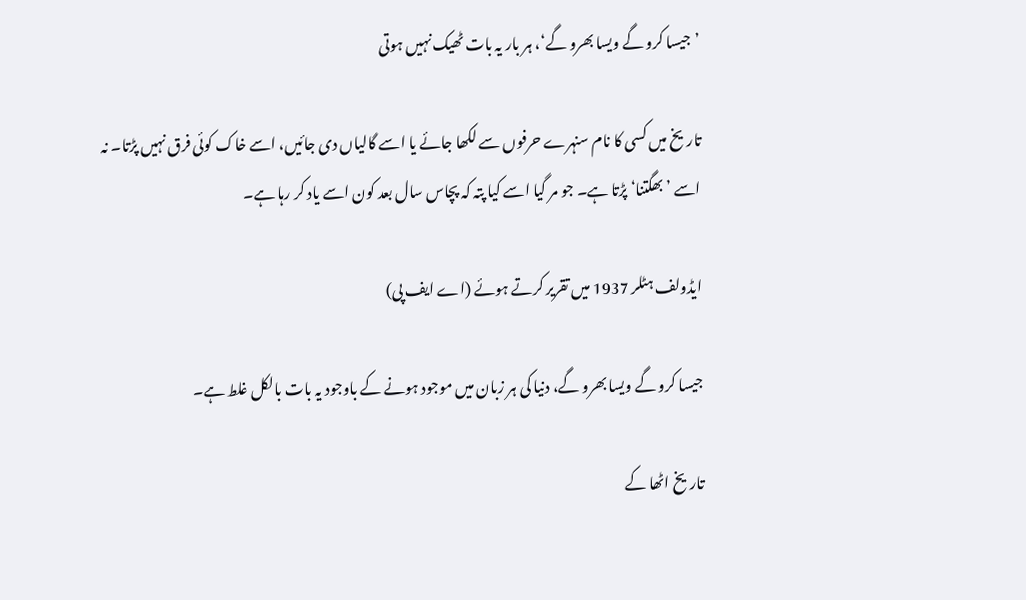’جیسا کرو گے ویسا بھرو گے‘، ہر بار یہ بات ٹھیک نہیں ہوتی

تاریخ میں کسی کا نام سنہرے حرفوں سے لکھا جائے یا اسے گالیاں دی جائیں، اسے خاک کوئی فرق نہیں پڑتا۔ نہ اسے ’بھگتنا‘ پڑتا ہے۔ جو مر گیا اسے کیا پتہ کہ پچاس سال بعد کون اسے یاد کر رہا ہے۔

ایڈولف ہٹلر 1937 میں تقریر کرتے ہوئے (اے ایف پی)

جیسا کرو گے ویسا بھرو گے، دنیا کی ہر زبان میں موجود ہونے کے باوجود یہ بات بالکل غلط ہے۔

تاریخ اٹھا کے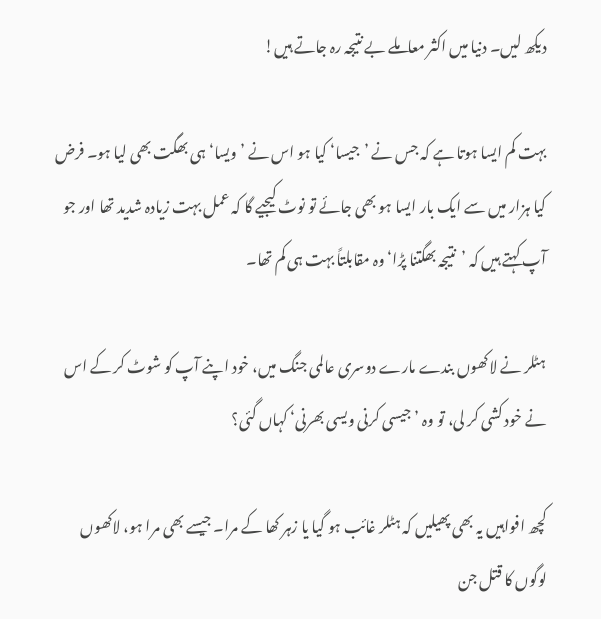دیکھ لیں۔ دنیا میں اکثر معاملے بے نتیجہ رہ جاتے ہیں!

بہت کم ایسا ہوتا ہے کہ جس نے ’جیسا‘ کیا ہو اس نے ’ویسا‘ ہی بھگت بھی لیا ہو۔ فرض کیا ہزار میں سے ایک بار ایسا ہو بھی جائے تو نوٹ کیجیے گا کہ عمل بہت زیادہ شدید تھا اور جو آپ کہتے ہیں کہ ’نتیجہ بھگتنا پڑا‘ وہ مقابلتاً بہت ہی کم تھا۔

ہٹلر نے لاکھوں بندے مارے دوسری عالمی جنگ میں، خود اپنے آپ کو شوٹ کر کے اس نے خود کشی کر لی، تو وہ ’جیسی کرنی ویسی بھرنی‘ کہاں گئی؟

کچھ افواہیں یہ بھی پھیلیں کہ ہٹلر غائب ہو گیا یا زہر کھا کے مرا۔ جیسے بھی مرا ہو، لاکھوں لوگوں کا قتل جن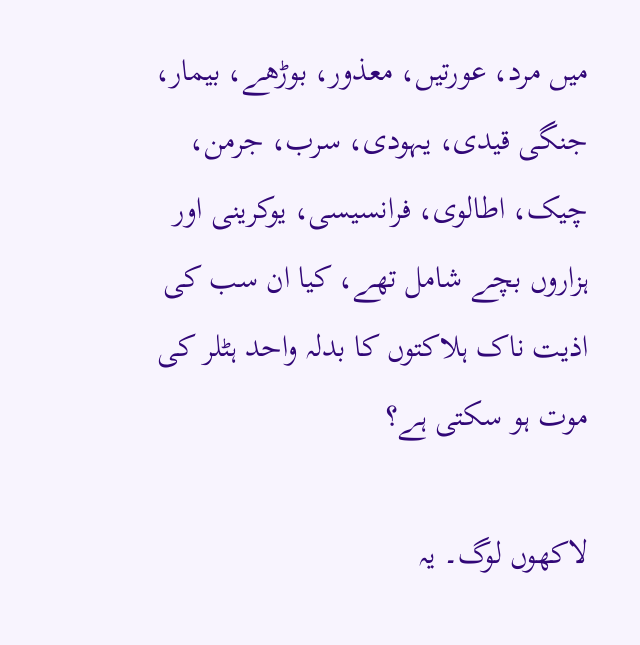میں مرد، عورتیں، معذور، بوڑھے، بیمار، جنگی قیدی، یہودی، سرب، جرمن، چیک، اطالوی، فرانسیسی، یوکرینی اور ہزاروں بچے شامل تھے، کیا ان سب کی اذیت ناک ہلاکتوں کا بدلہ واحد ہٹلر کی موت ہو سکتی ہے؟

لاکھوں لوگ۔ یہ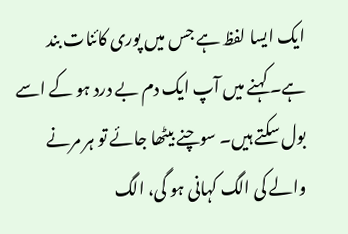ایک ایسا لفظ ہے جس میں پوری کائنات بند ہے۔ کہنے میں آپ ایک دم بے درد ہو کے اسے بول سکتے ہیں۔ سوچنے بیٹھا جائے تو ہر مرنے والے کی الگ کہانی ہو گی، الگ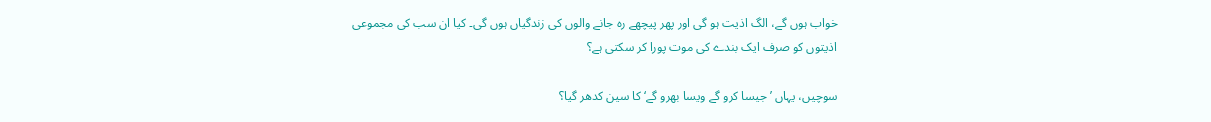خواب ہوں گے، الگ اذیت ہو گی اور پھر پیچھے رہ جانے والوں کی زندگیاں ہوں گی۔ کیا ان سب کی مجموعی اذیتوں کو صرف ایک بندے کی موت پورا کر سکتی ہے؟

سوچیں، یہاں ’جیسا کرو گے ویسا بھرو گے‘ کا سین کدھر گیا؟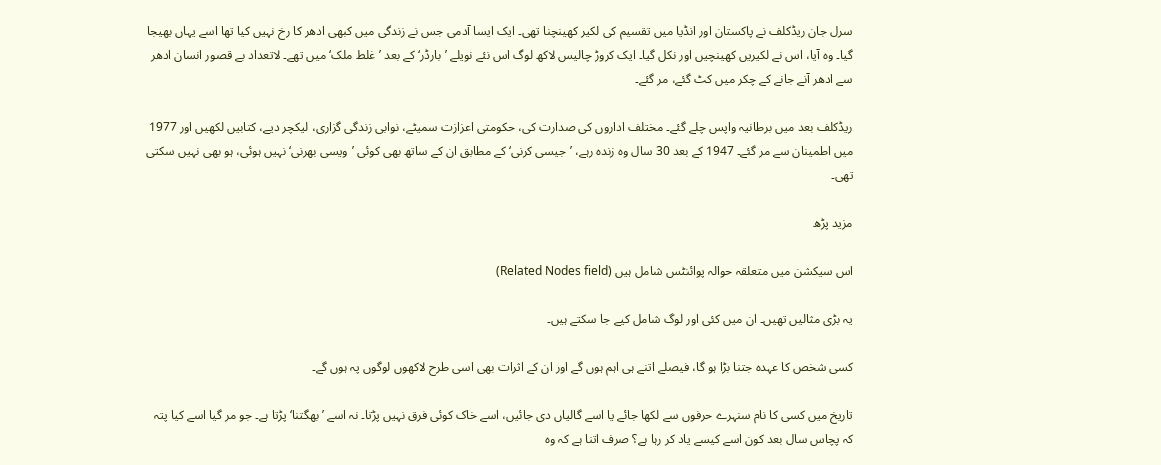سرل جان ریڈکلف نے پاکستان اور انڈیا میں تقسیم کی لکیر کھینچنا تھی۔ ایک ایسا آدمی جس نے زندگی میں کبھی ادھر کا رخ نہیں کیا تھا اسے یہاں بھیجا گیا۔ وہ آیا، اس نے لکیریں کھینچیں اور نکل گیا۔ ایک کروڑ چالیس لاکھ لوگ اس نئے نویلے ’بارڈر‘ کے بعد ’غلط ملک‘ میں تھے۔ لاتعداد بے قصور انسان ادھر سے ادھر آنے جانے کے چکر میں کٹ گئے، مر گئے۔

ریڈکلف بعد میں برطانیہ واپس چلے گئے۔ مختلف اداروں کی صدارت کی، حکومتی اعزازت سمیٹے، نوابی زندگی گزاری، لیکچر دیے، کتابیں لکھیں اور 1977 میں اطمینان سے مر گئے۔ 1947 کے بعد 30 سال وہ زندہ رہے، ’جیسی کرنی‘ کے مطابق ان کے ساتھ بھی کوئی ’ویسی بھرنی‘ نہیں ہوئی، ہو بھی نہیں سکتی تھی۔

مزید پڑھ

اس سیکشن میں متعلقہ حوالہ پوائنٹس شامل ہیں (Related Nodes field)

یہ بڑی مثالیں تھیں۔ ان میں کئی اور لوگ شامل کیے جا سکتے ہیں۔

کسی شخص کا عہدہ جتنا بڑا ہو گا، فیصلے اتنے ہی اہم ہوں گے اور ان کے اثرات بھی اسی طرح لاکھوں لوگوں پہ ہوں گے۔

تاریخ میں کسی کا نام سنہرے حرفوں سے لکھا جائے یا اسے گالیاں دی جائیں، اسے خاک کوئی فرق نہیں پڑتا۔ نہ اسے ’بھگتنا‘ پڑتا ہے۔ جو مر گیا اسے کیا پتہ کہ پچاس سال بعد کون اسے کیسے یاد کر رہا ہے؟ صرف اتنا ہے کہ وہ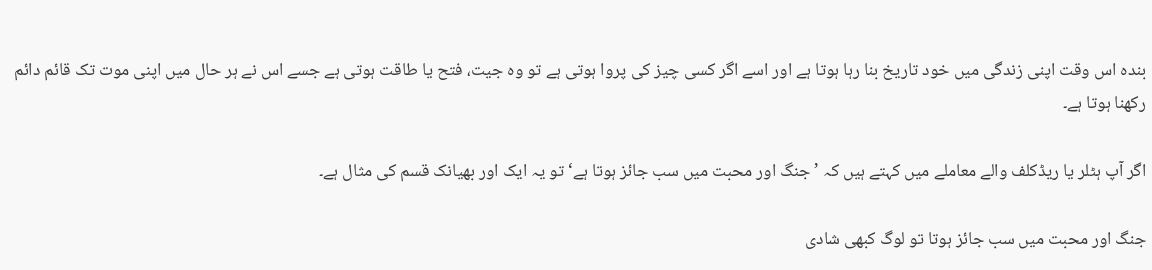بندہ اس وقت اپنی زندگی میں خود تاریخ بنا رہا ہوتا ہے اور اسے اگر کسی چیز کی پروا ہوتی ہے تو وہ جیت، فتح یا طاقت ہوتی ہے جسے اس نے ہر حال میں اپنی موت تک قائم دائم رکھنا ہوتا ہے۔

اگر آپ ہٹلر یا ریڈکلف والے معاملے میں کہتے ہیں کہ ’جنگ اور محبت میں سب جائز ہوتا ہے‘ تو یہ ایک اور بھیانک قسم کی مثال ہے۔

جنگ اور محبت میں سب جائز ہوتا تو لوگ کبھی شادی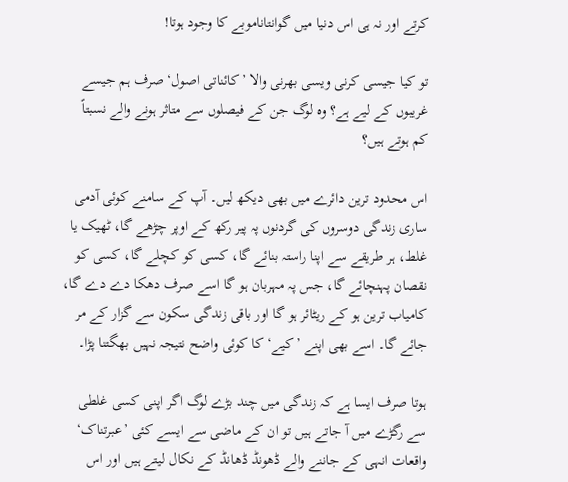کرتے اور نہ ہی اس دنیا میں گوانتاناموبے کا وجود ہوتا!

تو کیا جیسی کرنی ویسی بھرنی والا ’کائناتی اصول‘ صرف ہم جیسے غریبوں کے لیے ہے؟ وہ لوگ جن کے فیصلوں سے متاثر ہونے والے نسبتاً کم ہوتے ہیں؟

اس محدود ترین دائرے میں بھی دیکھ لیں۔ آپ کے سامنے کوئی آدمی ساری زندگی دوسروں کی گردنوں پہ پیر رکھ کے اوپر چڑھے گا، ٹھیک یا غلط، ہر طریقے سے اپنا راستہ بنائے گا، کسی کو کچلے گا، کسی کو نقصان پہنچائے گا، جس پہ مہربان ہو گا اسے صرف دھکا دے دے گا، کامیاب ترین ہو کے ریٹائر ہو گا اور باقی زندگی سکون سے گزار کے مر جائے گا۔ اسے بھی اپنے ’کیے‘ کا کوئی واضح نتیجہ نہیں بھگتنا پڑا۔

ہوتا صرف ایسا ہے کہ زندگی میں چند بڑے لوگ اگر اپنی کسی غلطی سے رگڑے میں آ جاتے ہیں تو ان کے ماضی سے ایسے کئی ’عبرتناک‘ واقعات انہی کے جاننے والے ڈھونڈ ڈھانڈ کے نکال لیتے ہیں اور اس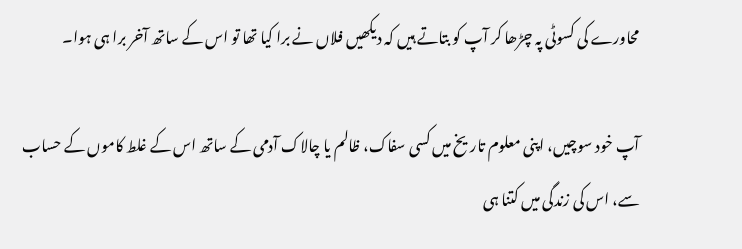محاورے کی کسوٹی پہ چڑھا کر آپ کو بتاتے ہیں کہ دیکھیں فلاں نے برا کیا تھا تو اس کے ساتھ آخر برا ہی ہوا۔

آپ خود سوچیں، اپنی معلوم تاریخ میں کسی سفاک، ظالم یا چالاک آدمی کے ساتھ اس کے غلط کاموں کے حساب سے، اس کی زندگی میں کتنا ہی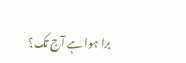برا ہوا ہے آج تک؟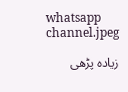whatsapp channel.jpeg

زیادہ پڑھی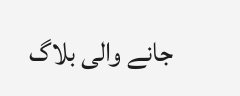جانے والی بلاگ